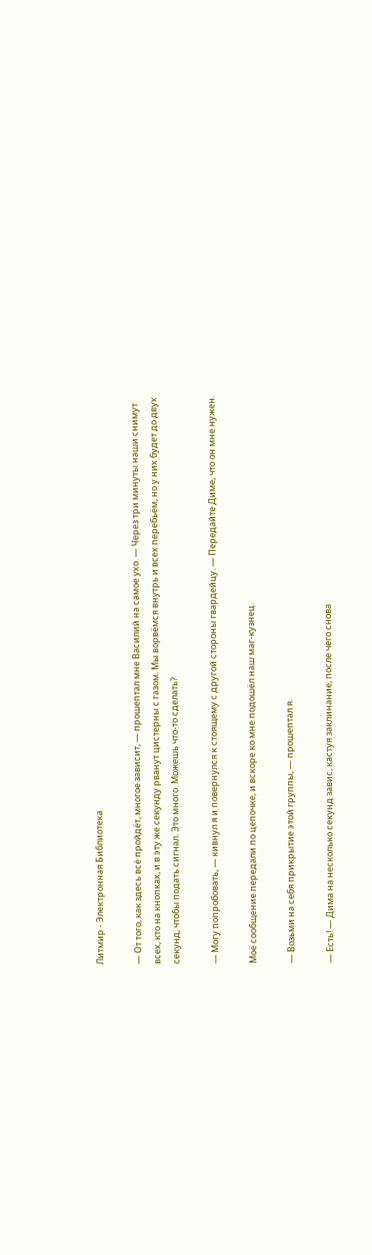Литмир - Электронная Библиотека

— От того, как здесь всё пройдёт, многое зависит, — прошептал мне Василий на самое ухо. — Через три минуты наши снимут всех, кто на кнопках, и в эту же секунду рванут цистерны с газом. Мы ворвёмся внутрь и всех перебьём, но у них будет до двух секунд, чтобы подать сигнал. Это много. Можешь что-то сделать?

— Могу попробовать, — кивнул я и повернулся к стоящему с другой стороны гвардейцу. — Передайте Диме, что он мне нужен.

Моё сообщение передали по цепочке, и вскоре ко мне подошёл наш маг-кузнец.

— Возьми на себя прикрытие этой группы, — прошептал я.

— Есть! — Дима на несколько секунд завис, кастуя заклинание, после чего снова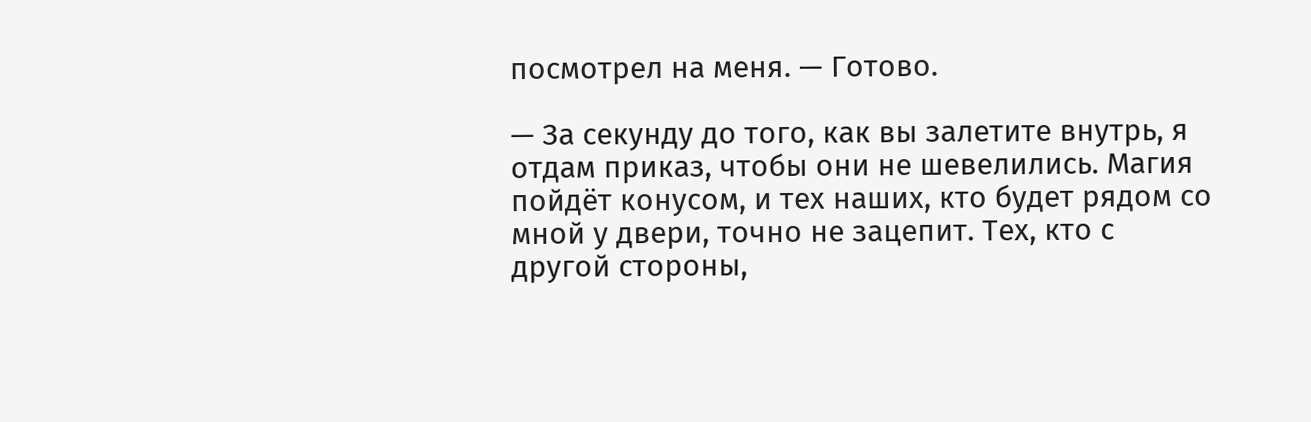посмотрел на меня. — Готово.

— За секунду до того, как вы залетите внутрь, я отдам приказ, чтобы они не шевелились. Магия пойдёт конусом, и тех наших, кто будет рядом со мной у двери, точно не зацепит. Тех, кто с другой стороны,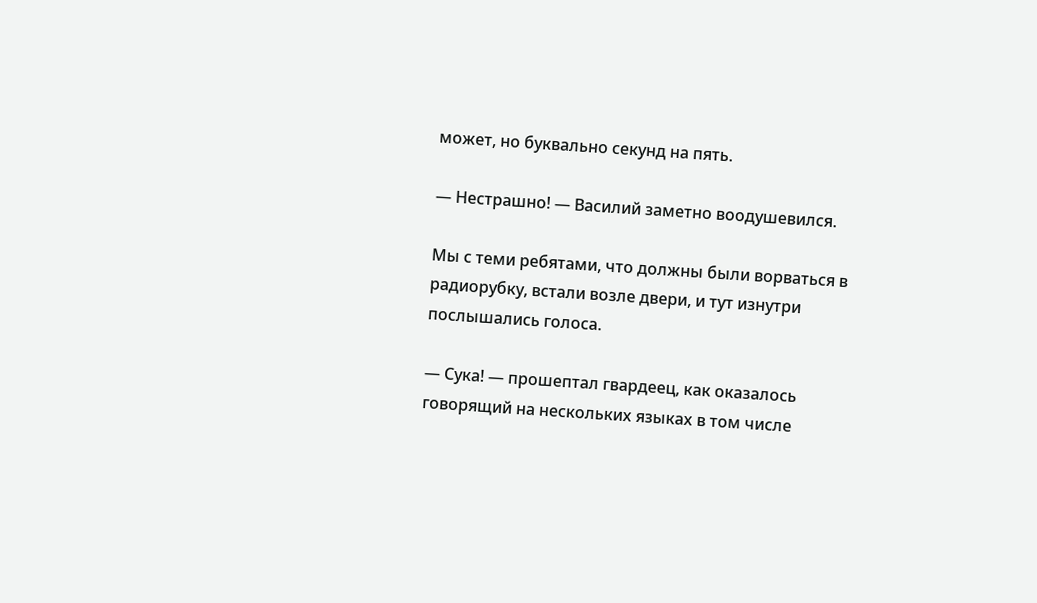может, но буквально секунд на пять.

— Нестрашно! — Василий заметно воодушевился.

Мы с теми ребятами, что должны были ворваться в радиорубку, встали возле двери, и тут изнутри послышались голоса.

— Сука! — прошептал гвардеец, как оказалось говорящий на нескольких языках в том числе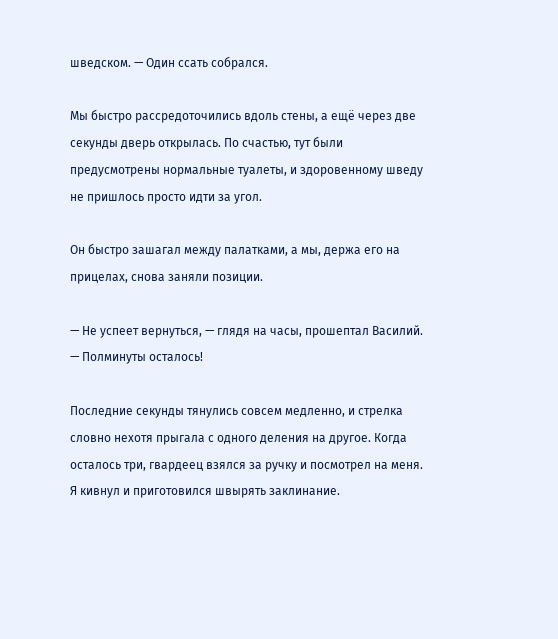шведском. — Один ссать собрался.

Мы быстро рассредоточились вдоль стены, а ещё через две секунды дверь открылась. По счастью, тут были предусмотрены нормальные туалеты, и здоровенному шведу не пришлось просто идти за угол.

Он быстро зашагал между палатками, а мы, держа его на прицелах, снова заняли позиции.

— Не успеет вернуться, — глядя на часы, прошептал Василий. — Полминуты осталось!

Последние секунды тянулись совсем медленно, и стрелка словно нехотя прыгала с одного деления на другое. Когда осталось три, гвардеец взялся за ручку и посмотрел на меня. Я кивнул и приготовился швырять заклинание.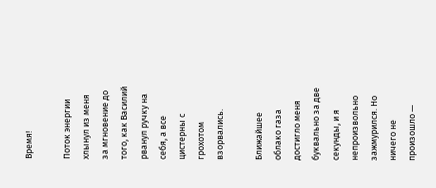Время!

Поток энергии хлынул из меня за мгновение до того, как Василий рванул ручку на себя, а все цистерны с грохотом взорвались.

Ближайшее облако газа достигло меня буквально за две секунды, и я непроизвольно зажмурился. Но ничего не произошло —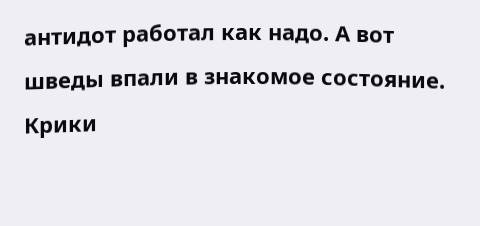антидот работал как надо. А вот шведы впали в знакомое состояние. Крики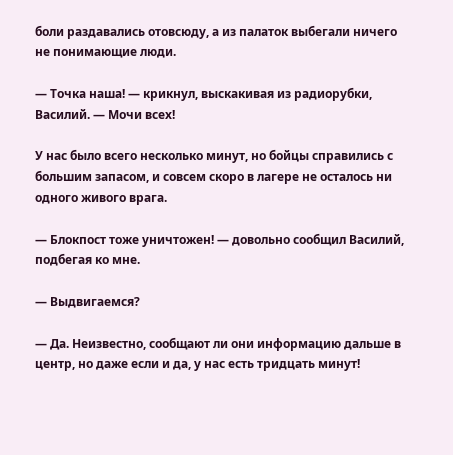боли раздавались отовсюду, а из палаток выбегали ничего не понимающие люди.

— Точка наша! — крикнул, выскакивая из радиорубки, Василий. — Мочи всех!

У нас было всего несколько минут, но бойцы справились с большим запасом, и совсем скоро в лагере не осталось ни одного живого врага.

— Блокпост тоже уничтожен! — довольно сообщил Василий, подбегая ко мне.

— Выдвигаемся?

— Да. Неизвестно, сообщают ли они информацию дальше в центр, но даже если и да, у нас есть тридцать минут!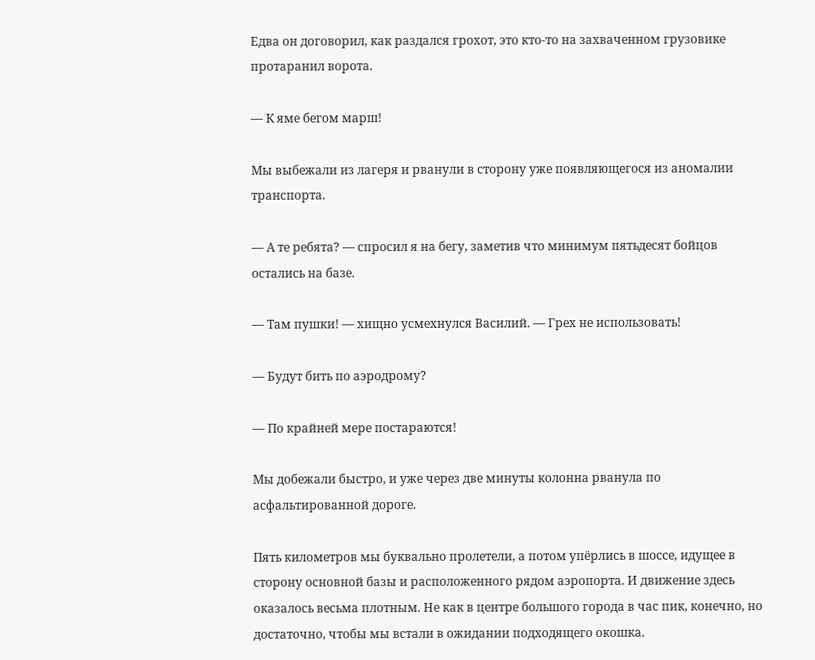Едва он договорил, как раздался грохот, это кто-то на захваченном грузовике протаранил ворота.

— К яме бегом марш!

Мы выбежали из лагеря и рванули в сторону уже появляющегося из аномалии транспорта.

— А те ребята? — спросил я на бегу, заметив что минимум пятьдесят бойцов остались на базе.

— Там пушки! — хищно усмехнулся Василий. — Грех не использовать!

— Будут бить по аэродрому?

— По крайней мере постараются!

Мы добежали быстро, и уже через две минуты колонна рванула по асфальтированной дороге.

Пять километров мы буквально пролетели, а потом упёрлись в шоссе, идущее в сторону основной базы и расположенного рядом аэропорта. И движение здесь оказалось весьма плотным. Не как в центре большого города в час пик, конечно, но достаточно, чтобы мы встали в ожидании подходящего окошка.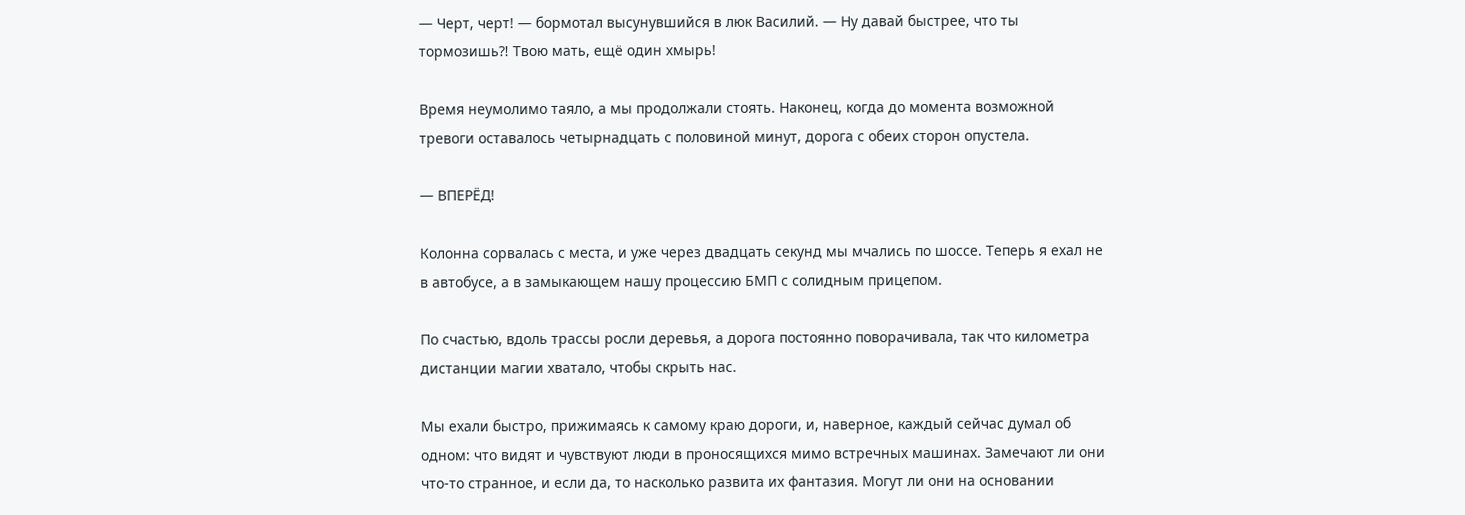— Черт, черт! — бормотал высунувшийся в люк Василий. — Ну давай быстрее, что ты тормозишь⁈ Твою мать, ещё один хмырь!

Время неумолимо таяло, а мы продолжали стоять. Наконец, когда до момента возможной тревоги оставалось четырнадцать с половиной минут, дорога с обеих сторон опустела.

— ВПЕРЁД!

Колонна сорвалась с места, и уже через двадцать секунд мы мчались по шоссе. Теперь я ехал не в автобусе, а в замыкающем нашу процессию БМП с солидным прицепом.

По счастью, вдоль трассы росли деревья, а дорога постоянно поворачивала, так что километра дистанции магии хватало, чтобы скрыть нас.

Мы ехали быстро, прижимаясь к самому краю дороги, и, наверное, каждый сейчас думал об одном: что видят и чувствуют люди в проносящихся мимо встречных машинах. Замечают ли они что-то странное, и если да, то насколько развита их фантазия. Могут ли они на основании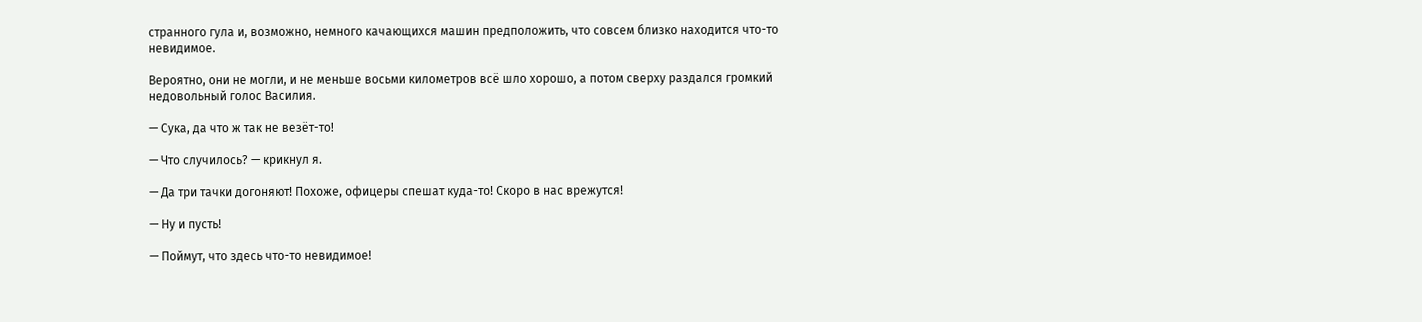странного гула и, возможно, немного качающихся машин предположить, что совсем близко находится что-то невидимое.

Вероятно, они не могли, и не меньше восьми километров всё шло хорошо, а потом сверху раздался громкий недовольный голос Василия.

— Сука, да что ж так не везёт-то!

— Что случилось? — крикнул я.

— Да три тачки догоняют! Похоже, офицеры спешат куда-то! Скоро в нас врежутся!

— Ну и пусть!

— Поймут, что здесь что-то невидимое!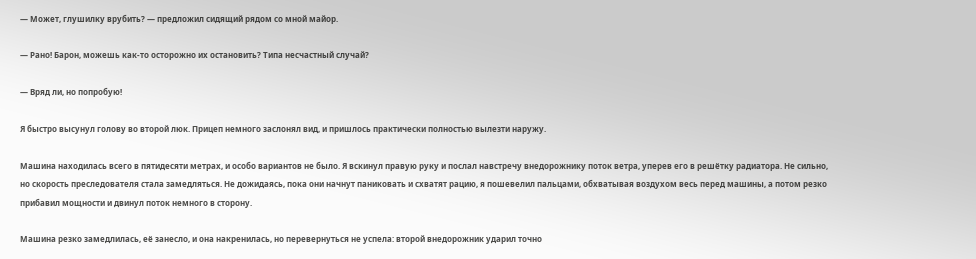— Может, глушилку врубить? — предложил сидящий рядом со мной майор.

— Рано! Барон, можешь как-то осторожно их остановить? Типа несчастный случай?

— Вряд ли, но попробую!

Я быстро высунул голову во второй люк. Прицеп немного заслонял вид, и пришлось практически полностью вылезти наружу.

Машина находилась всего в пятидесяти метрах, и особо вариантов не было. Я вскинул правую руку и послал навстречу внедорожнику поток ветра, уперев его в решётку радиатора. Не сильно, но скорость преследователя стала замедляться. Не дожидаясь, пока они начнут паниковать и схватят рацию, я пошевелил пальцами, обхватывая воздухом весь перед машины, а потом резко прибавил мощности и двинул поток немного в сторону.

Машина резко замедлилась, её занесло, и она накренилась, но перевернуться не успела: второй внедорожник ударил точно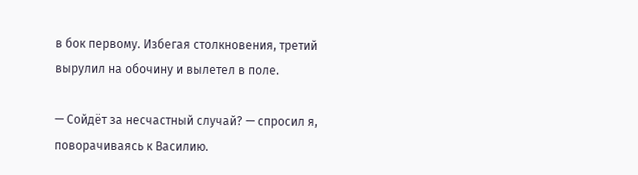в бок первому. Избегая столкновения, третий вырулил на обочину и вылетел в поле.

— Сойдёт за несчастный случай? — спросил я, поворачиваясь к Василию.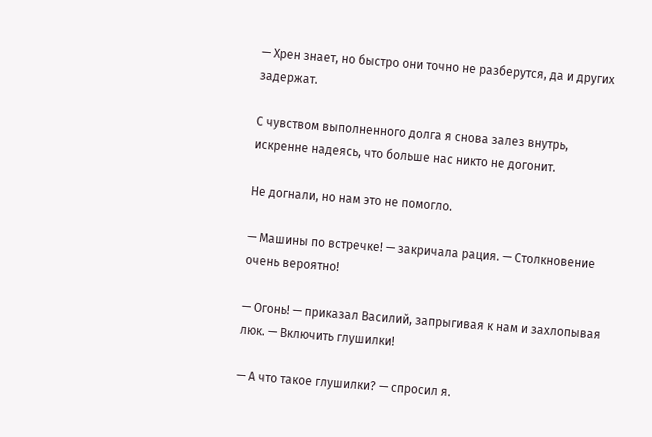— Хрен знает, но быстро они точно не разберутся, да и других задержат.

С чувством выполненного долга я снова залез внутрь, искренне надеясь, что больше нас никто не догонит.

Не догнали, но нам это не помогло.

— Машины по встречке! — закричала рация. — Столкновение очень вероятно!

— Огонь! — приказал Василий, запрыгивая к нам и захлопывая люк. — Включить глушилки!

— А что такое глушилки? — спросил я.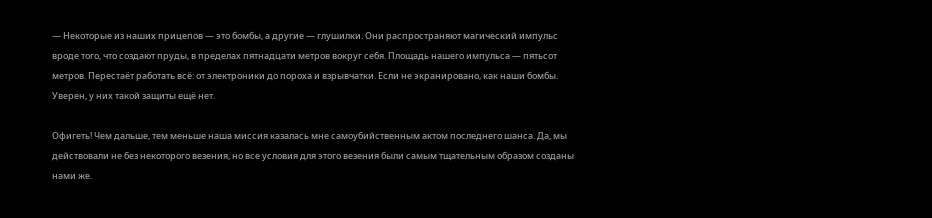— Некоторые из наших прицепов — это бомбы, а другие — глушилки. Они распространяют магический импульс вроде того, что создают пруды, в пределах пятнадцати метров вокруг себя. Площадь нашего импульса — пятьсот метров. Перестаёт работать всё: от электроники до пороха и взрывчатки. Если не экранировано, как наши бомбы. Уверен, у них такой защиты ещё нет.

Офигеть! Чем дальше, тем меньше наша миссия казалась мне самоубийственным актом последнего шанса. Да, мы действовали не без некоторого везения, но все условия для этого везения были самым тщательным образом созданы нами же.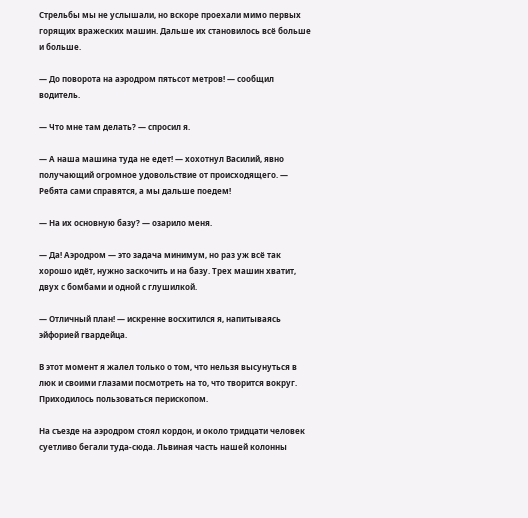Стрельбы мы не услышали, но вскоре проехали мимо первых горящих вражеских машин. Дальше их становилось всё больше и больше.

— До поворота на аэродром пятьсот метров! — сообщил водитель.

— Что мне там делать? — спросил я.

— А наша машина туда не едет! — хохотнул Василий, явно получающий огромное удовольствие от происходящего. — Ребята сами справятся, а мы дальше поедем!

— На их основную базу? — озарило меня.

— Да! Аэродром — это задача минимум, но раз уж всё так хорошо идёт, нужно заскочить и на базу. Трех машин хватит, двух с бомбами и одной с глушилкой.

— Отличный план! — искренне восхитился я, напитываясь эйфорией гвардейца.

В этот момент я жалел только о том, что нельзя высунуться в люк и своими глазами посмотреть на то, что творится вокруг. Приходилось пользоваться перископом.

На съезде на аэродром стоял кордон, и около тридцати человек суетливо бегали туда-сюда. Львиная часть нашей колонны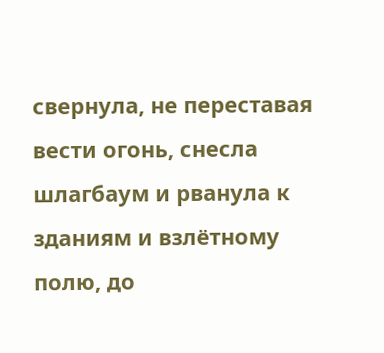свернула, не переставая вести огонь, снесла шлагбаум и рванула к зданиям и взлётному полю, до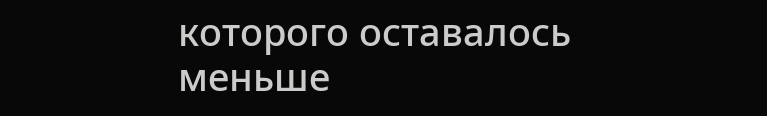которого оставалось меньше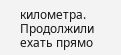километра. Продолжили ехать прямо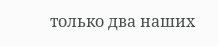только два наших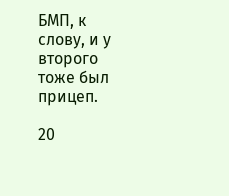БМП, к слову, и у второго тоже был прицеп.

20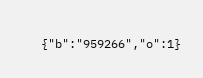{"b":"959266","o":1}